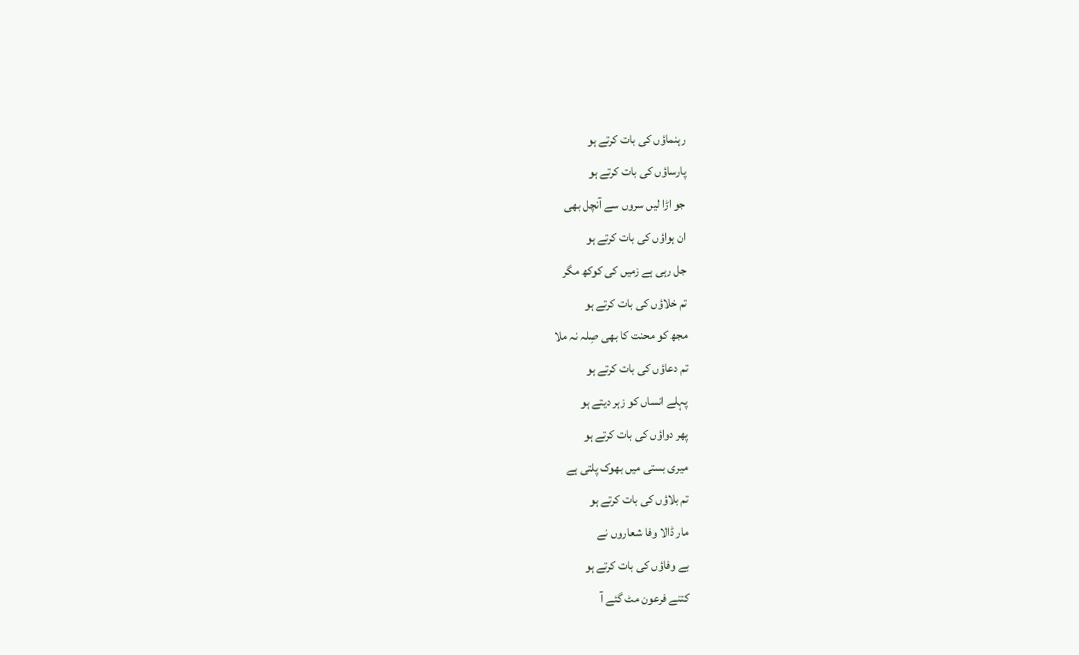رہنماؤں کی بات کرتے ہو
پارساؤں کی بات کرتے ہو
جو اڑا لیں سروں سے آنچل بھی
ان ہواؤں کی بات کرتے ہو
جل رہی ہے زمیں کی کوکھ مگر
تم خلاؤں کی بات کرتے ہو
مجھ کو محنت کا بھی صِلہ نہ ملا
تم دعاؤں کی بات کرتے ہو
پہلے انساں کو زہر دیتے ہو
پھر دواؤں کی بات کرتے ہو
میری بستی میں بھوک پلتی ہے
تم بلاؤں کی بات کرتے ہو
مار ڈالا وفا شعاروں نے
بے وفاؤں کی بات کرتے ہو
کتنے فرعون مٹ گئے آ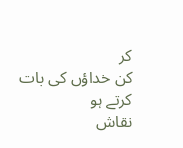کر
کن خداؤں کی بات کرتے ہو
نقاش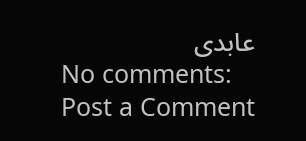عابدی
No comments:
Post a Comment